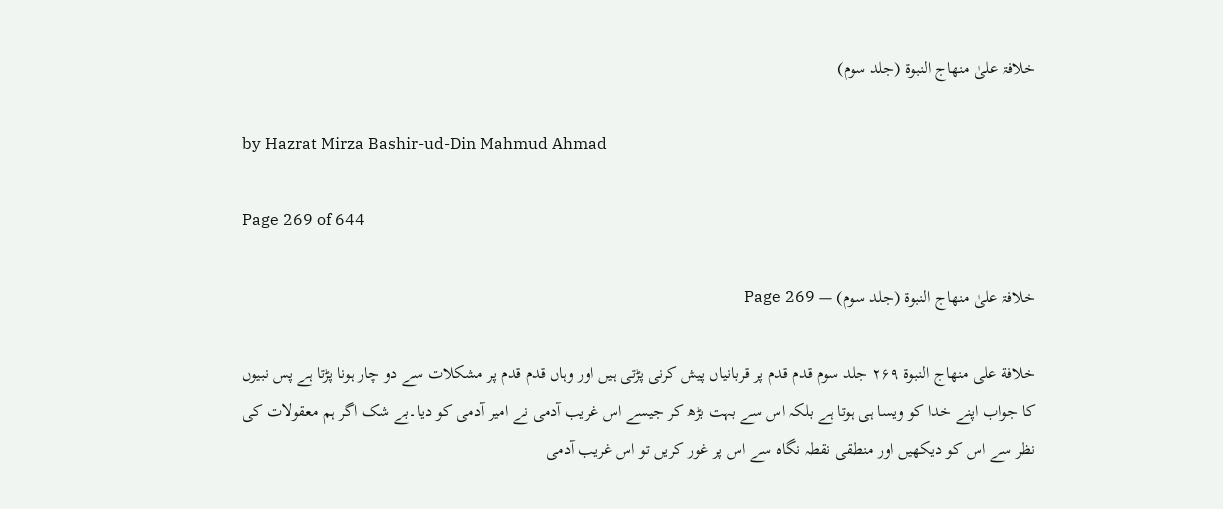خلافۃ علیٰ منھاج النبوۃ (جلد سوم)

by Hazrat Mirza Bashir-ud-Din Mahmud Ahmad

Page 269 of 644

خلافۃ علیٰ منھاج النبوۃ (جلد سوم) — Page 269

خلافة على منهاج النبوة ۲۶۹ جلد سوم قدم قدم پر قربانیاں پیش کرنی پڑتی ہیں اور وہاں قدم قدم پر مشکلات سے دو چار ہونا پڑتا ہے پس نبیوں کا جواب اپنے خدا کو ویسا ہی ہوتا ہے بلکہ اس سے بہت بڑھ کر جیسے اس غریب آدمی نے امیر آدمی کو دیا۔بے شک اگر ہم معقولات کی نظر سے اس کو دیکھیں اور منطقی نقطہ نگاہ سے اس پر غور کریں تو اس غریب آدمی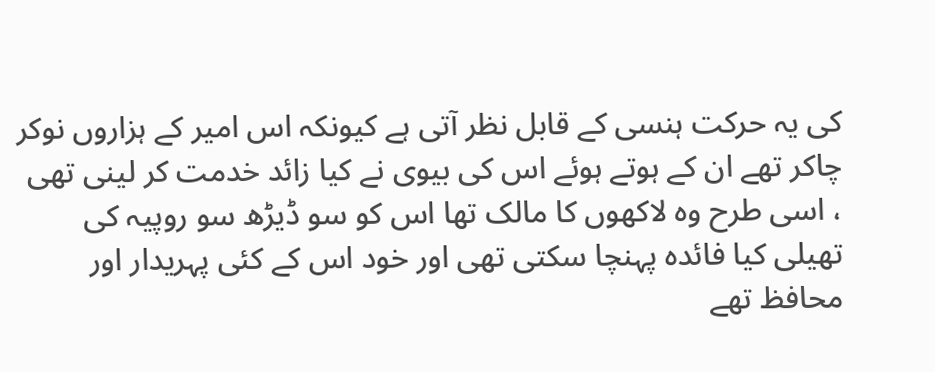کی یہ حرکت ہنسی کے قابل نظر آتی ہے کیونکہ اس امیر کے ہزاروں نوکر چاکر تھے ان کے ہوتے ہوئے اس کی بیوی نے کیا زائد خدمت کر لینی تھی ، اسی طرح وہ لاکھوں کا مالک تھا اس کو سو ڈیڑھ سو روپیہ کی تھیلی کیا فائدہ پہنچا سکتی تھی اور خود اس کے کئی پہریدار اور محافظ تھے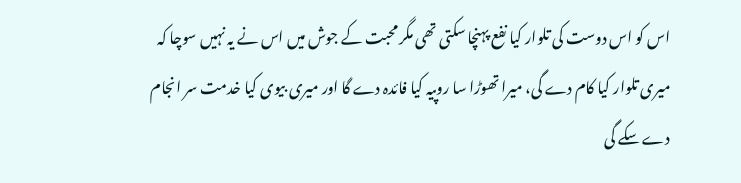اس کو اس دوست کی تلوار کیا نفع پہنچا سکتی تھی مگر محبت کے جوش میں اس نے یہ نہیں سوچا کہ میری تلوار کیا کام دے گی، میرا تھوڑا سا روپیہ کیا فائدہ دے گا اور میری بیوی کیا خدمت سر انجام دے سکے گی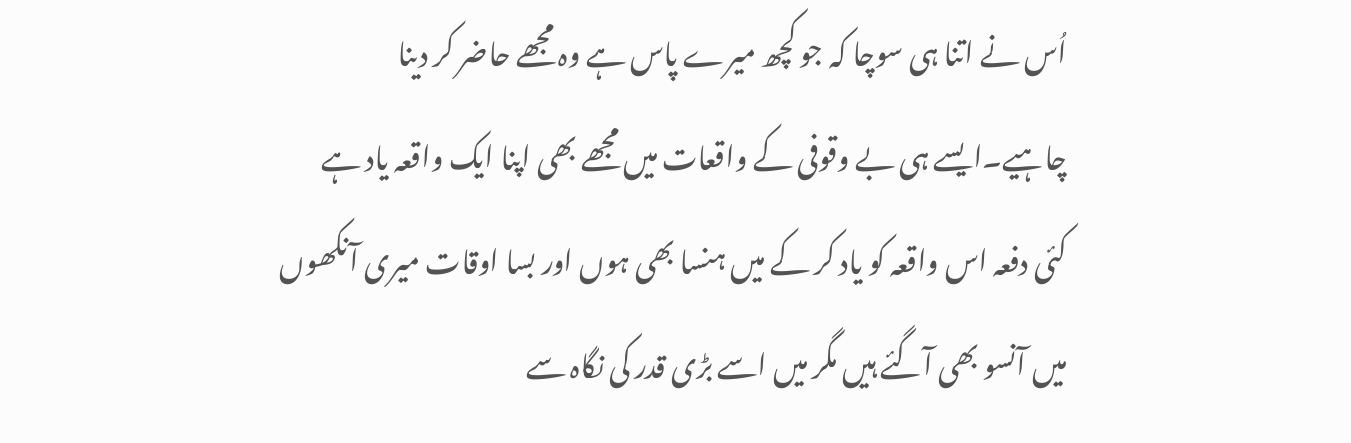اُس نے اتنا ہی سوچا کہ جو کچھ میرے پاس ہے وہ مجھے حاضر کر دینا چاہیے۔ایسے ہی بے وقوفی کے واقعات میں مجھے بھی اپنا ایک واقعہ یاد ہے کئی دفعہ اس واقعہ کو یاد کر کے میں ہنسا بھی ہوں اور بسا اوقات میری آنکھوں میں آنسو بھی آگئے ہیں مگر میں اسے بڑی قدر کی نگاہ سے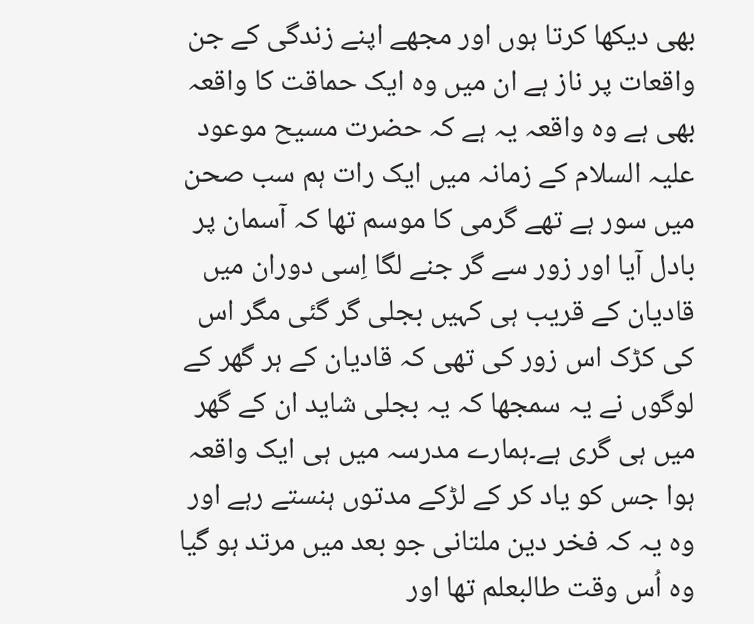بھی دیکھا کرتا ہوں اور مجھے اپنے زندگی کے جن واقعات پر ناز ہے ان میں وہ ایک حماقت کا واقعہ بھی ہے وہ واقعہ یہ ہے کہ حضرت مسیح موعود علیہ السلام کے زمانہ میں ایک رات ہم سب صحن میں سور ہے تھے گرمی کا موسم تھا کہ آسمان پر بادل آیا اور زور سے گر جنے لگا اِسی دوران میں قادیان کے قریب ہی کہیں بجلی گر گئی مگر اس کی کڑک اس زور کی تھی کہ قادیان کے ہر گھر کے لوگوں نے یہ سمجھا کہ یہ بجلی شاید ان کے گھر میں ہی گری ہے۔ہمارے مدرسہ میں ہی ایک واقعہ ہوا جس کو یاد کر کے لڑکے مدتوں ہنستے رہے اور وہ یہ کہ فخر دین ملتانی جو بعد میں مرتد ہو گیا وہ اُس وقت طالبعلم تھا اور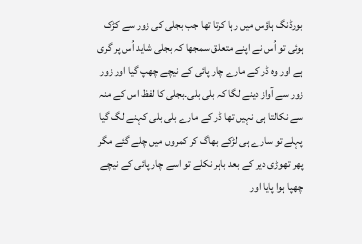بورڈنگ ہاؤس میں رہا کرتا تھا جب بجلی کی زور سے کڑک ہوئی تو اُس نے اپنے متعلق سمجھا کہ بجلی شاید اُس پر گری ہے اور وہ ڈر کے مارے چار پائی کے نیچے چھپ گیا اور زور زور سے آواز دینے لگا کہ بلی بلی۔بجلی کا لفظ اس کے منہ سے نکالتا ہی نہیں تھا ڈر کے مارے بلی بلی کہنے لگ گیا پہلے تو سارے ہی لڑکے بھاگ کر کمروں میں چلے گئے مگر پھر تھوڑی دیر کے بعد باہر نکلے تو اسے چار پائی کے نیچے چھپا ہوا پایا اور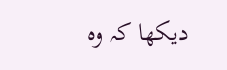دیکھا کہ وہ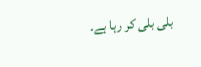بلی بلی کر رہا ہے۔